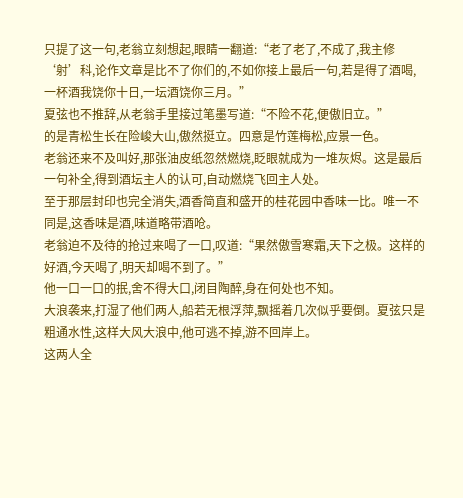只提了这一句,老翁立刻想起,眼睛一翻道:“老了老了,不成了,我主修‘射’科,论作文章是比不了你们的,不如你接上最后一句,若是得了酒喝,一杯酒我饶你十日,一坛酒饶你三月。”
夏弦也不推辞,从老翁手里接过笔墨写道:“不险不花,便傲旧立。”
的是青松生长在险峻大山,傲然挺立。四意是竹莲梅松,应景一色。
老翁还来不及叫好,那张油皮纸忽然燃烧,眨眼就成为一堆灰烬。这是最后一句补全,得到酒坛主人的认可,自动燃烧飞回主人处。
至于那层封印也完全消失,酒香简直和盛开的桂花园中香味一比。唯一不同是,这香味是酒,味道略带酒呛。
老翁迫不及待的抢过来喝了一口,叹道:“果然傲雪寒霜,天下之极。这样的好酒,今天喝了,明天却喝不到了。”
他一口一口的抿,舍不得大口,闭目陶醉,身在何处也不知。
大浪袭来,打湿了他们两人,船若无根浮萍,飘摇着几次似乎要倒。夏弦只是粗通水性,这样大风大浪中,他可逃不掉,游不回岸上。
这两人全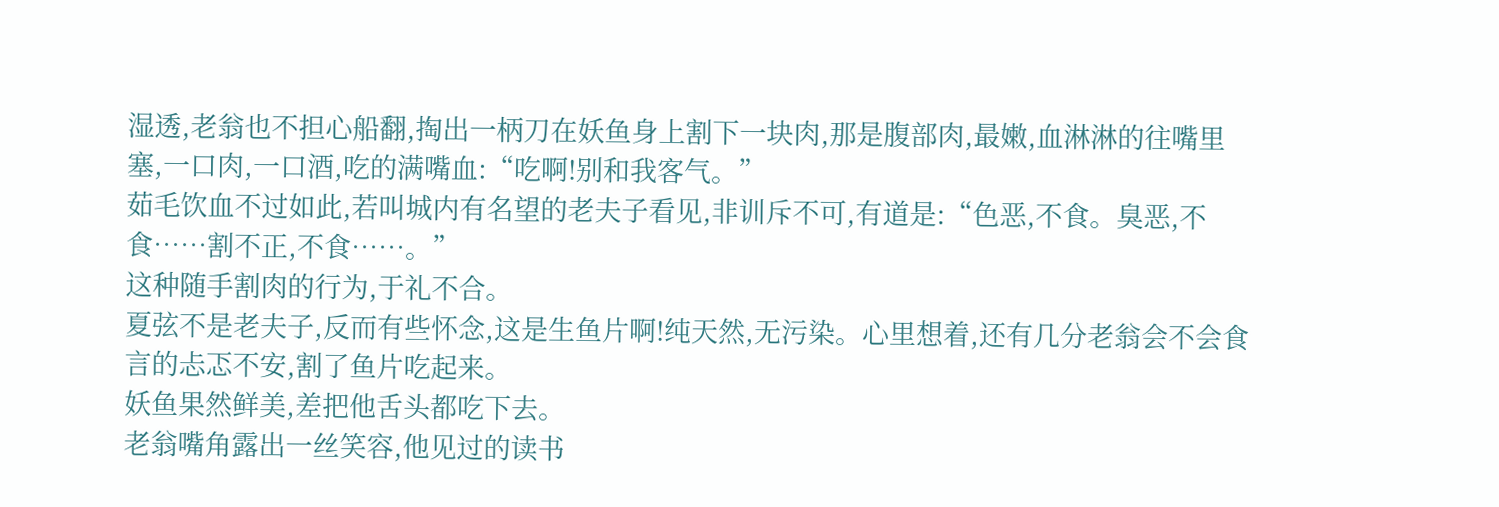湿透,老翁也不担心船翻,掏出一柄刀在妖鱼身上割下一块肉,那是腹部肉,最嫩,血淋淋的往嘴里塞,一口肉,一口酒,吃的满嘴血:“吃啊!别和我客气。”
茹毛饮血不过如此,若叫城内有名望的老夫子看见,非训斥不可,有道是:“色恶,不食。臭恶,不食……割不正,不食……。”
这种随手割肉的行为,于礼不合。
夏弦不是老夫子,反而有些怀念,这是生鱼片啊!纯天然,无污染。心里想着,还有几分老翁会不会食言的忐忑不安,割了鱼片吃起来。
妖鱼果然鲜美,差把他舌头都吃下去。
老翁嘴角露出一丝笑容,他见过的读书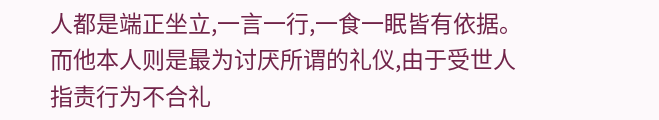人都是端正坐立,一言一行,一食一眠皆有依据。而他本人则是最为讨厌所谓的礼仪,由于受世人指责行为不合礼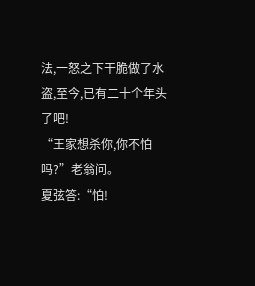法,一怒之下干脆做了水盗,至今,已有二十个年头了吧!
“王家想杀你,你不怕吗?”老翁问。
夏弦答:“怕!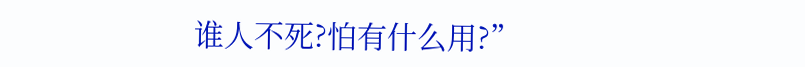谁人不死?怕有什么用?”